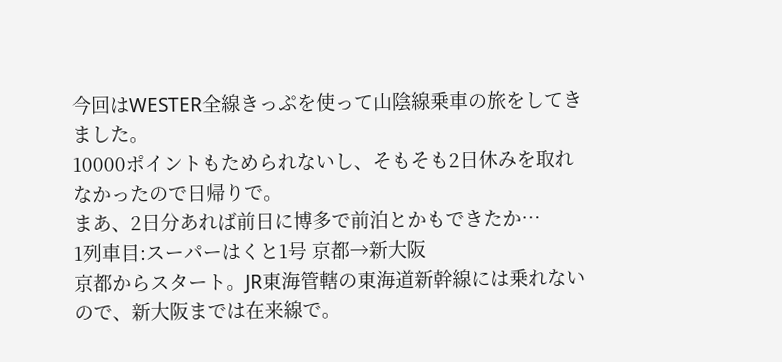今回はWESTER全線きっぷを使って山陰線乗車の旅をしてきました。
10000ポイントもためられないし、そもそも2日休みを取れなかったので日帰りで。
まあ、2日分あれば前日に博多で前泊とかもできたか…
1列車目:スーパーはくと1号 京都→新大阪
京都からスタート。JR東海管轄の東海道新幹線には乗れないので、新大阪までは在来線で。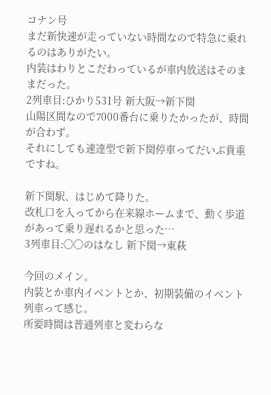コナン号
まだ新快速が走っていない時間なので特急に乗れるのはありがたい。
内装はわりとこだわっているが車内放送はそのままだった。
2列車目:ひかり531号 新大阪→新下関
山陽区間なので7000番台に乗りたかったが、時間が合わず。
それにしても速達型で新下関停車ってだいぶ貴重ですね。

新下関駅、はじめて降りた。
改札口を入ってから在来線ホームまで、動く歩道があって乗り遅れるかと思った…
3列車目:〇〇のはなし 新下関→東萩

今回のメイン。
内装とか車内イベントとか、初期装備のイベント列車って感じ。
所要時間は普通列車と変わらな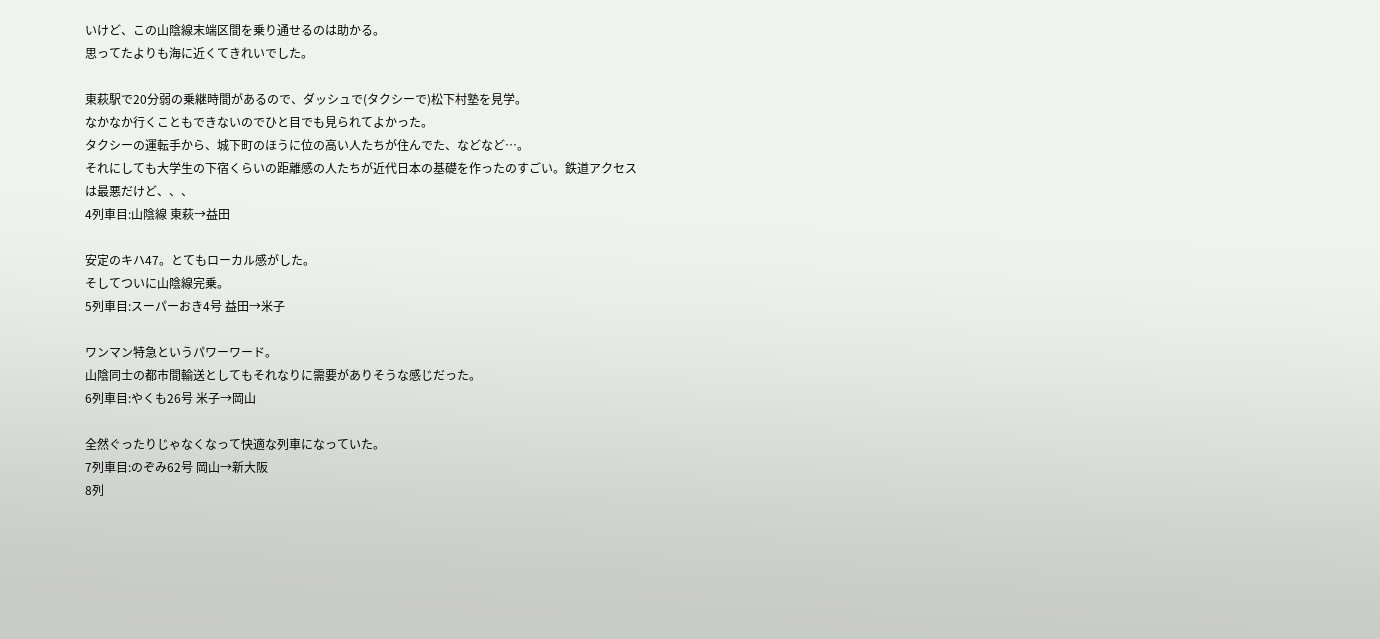いけど、この山陰線末端区間を乗り通せるのは助かる。
思ってたよりも海に近くてきれいでした。

東萩駅で20分弱の乗継時間があるので、ダッシュで(タクシーで)松下村塾を見学。
なかなか行くこともできないのでひと目でも見られてよかった。
タクシーの運転手から、城下町のほうに位の高い人たちが住んでた、などなど…。
それにしても大学生の下宿くらいの距離感の人たちが近代日本の基礎を作ったのすごい。鉄道アクセスは最悪だけど、、、
4列車目:山陰線 東萩→益田

安定のキハ47。とてもローカル感がした。
そしてついに山陰線完乗。
5列車目:スーパーおき4号 益田→米子

ワンマン特急というパワーワード。
山陰同士の都市間輸送としてもそれなりに需要がありそうな感じだった。
6列車目:やくも26号 米子→岡山

全然ぐったりじゃなくなって快適な列車になっていた。
7列車目:のぞみ62号 岡山→新大阪
8列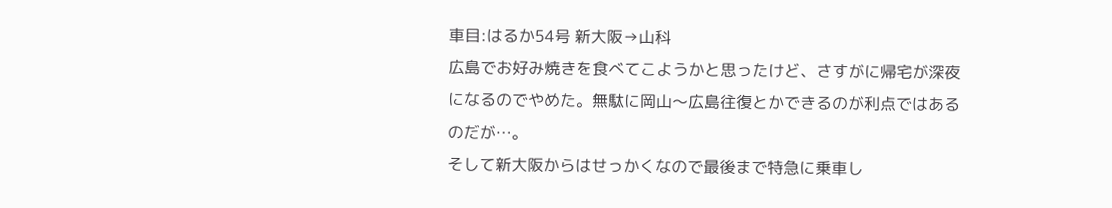車目:はるか54号 新大阪→山科
広島でお好み焼きを食べてこようかと思ったけど、さすがに帰宅が深夜になるのでやめた。無駄に岡山〜広島往復とかできるのが利点ではあるのだが…。
そして新大阪からはせっかくなので最後まで特急に乗車し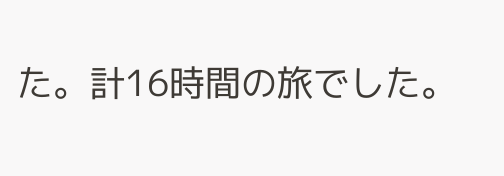た。計16時間の旅でした。